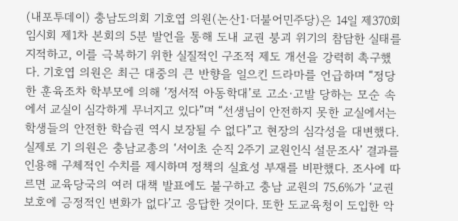(내포투데이) 충남도의회 기호엽 의원(논산1·더불어민주당)은 14일 제370회 임시회 제1차 본회의 5분 발언을 통해 도내 교권 붕괴 위기의 참담한 실태를 지적하고, 이를 극복하기 위한 실질적인 구조적 제도 개선을 강력히 촉구했다. 기호엽 의원은 최근 대중의 큰 반향을 일으킨 드라마를 언급하며 “정당한 훈육조차 학부모에 의해 ‘정서적 아동학대’로 고소·고발 당하는 모순 속에서 교실이 심각하게 무너지고 있다”며 “선생님이 안전하지 못한 교실에서는 학생들의 안전한 학습권 역시 보장될 수 없다”고 현장의 심각성을 대변했다. 실제로 기 의원은 충남교총의 ‘서이초 순직 2주기 교원인식 설문조사’ 결과를 인용해 구체적인 수치를 제시하며 정책의 실효성 부재를 비판했다. 조사에 따르면 교육당국의 여러 대책 발표에도 불구하고 충남 교원의 75.6%가 ‘교권 보호에 긍정적인 변화가 없다’고 응답한 것이다. 또한 도교육청이 도입한 악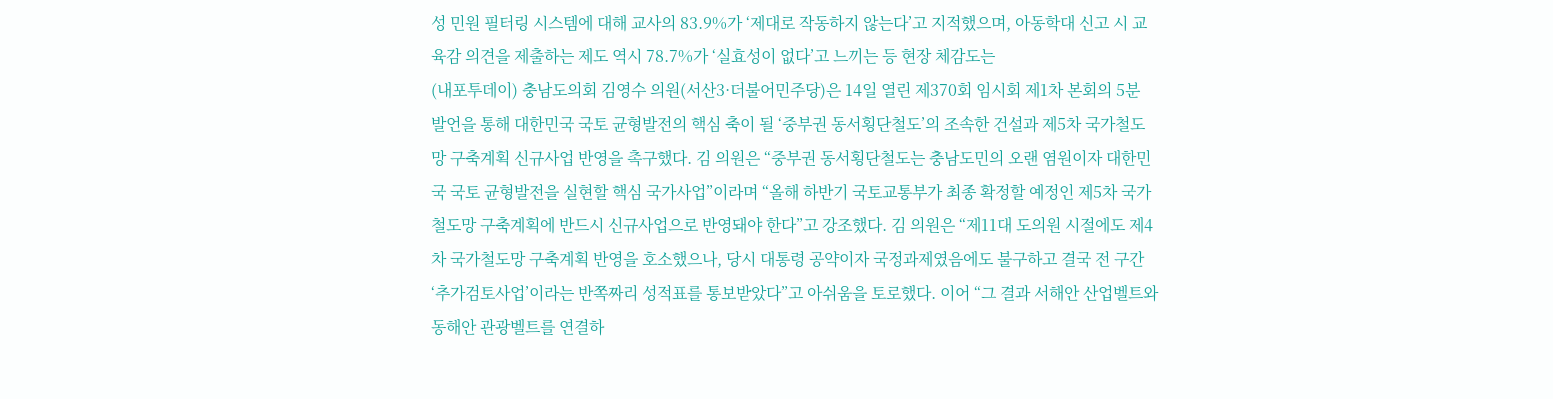성 민원 필터링 시스템에 대해 교사의 83.9%가 ‘제대로 작동하지 않는다’고 지적했으며, 아동학대 신고 시 교육감 의견을 제출하는 제도 역시 78.7%가 ‘실효성이 없다’고 느끼는 등 현장 체감도는
(내포투데이) 충남도의회 김영수 의원(서산3·더불어민주당)은 14일 열린 제370회 임시회 제1차 본회의 5분 발언을 통해 대한민국 국토 균형발전의 핵심 축이 될 ‘중부권 동서횡단철도’의 조속한 건설과 제5차 국가철도망 구축계획 신규사업 반영을 촉구했다. 김 의원은 “중부권 동서횡단철도는 충남도민의 오랜 염원이자 대한민국 국토 균형발전을 실현할 핵심 국가사업”이라며 “올해 하반기 국토교통부가 최종 확정할 예정인 제5차 국가철도망 구축계획에 반드시 신규사업으로 반영돼야 한다”고 강조했다. 김 의원은 “제11대 도의원 시절에도 제4차 국가철도망 구축계획 반영을 호소했으나, 당시 대통령 공약이자 국정과제였음에도 불구하고 결국 전 구간 ‘추가검토사업’이라는 반쪽짜리 성적표를 통보받았다”고 아쉬움을 토로했다. 이어 “그 결과 서해안 산업벨트와 동해안 관광벨트를 연결하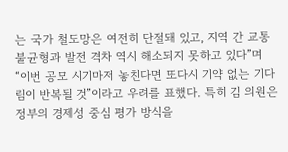는 국가 철도망은 여전히 단절돼 있고, 지역 간 교통 불균형과 발전 격차 역시 해소되지 못하고 있다”며 “이번 공모 시기마저 놓친다면 또다시 기약 없는 기다림이 반복될 것”이라고 우려를 표했다. 특히 김 의원은 정부의 경제성 중심 평가 방식을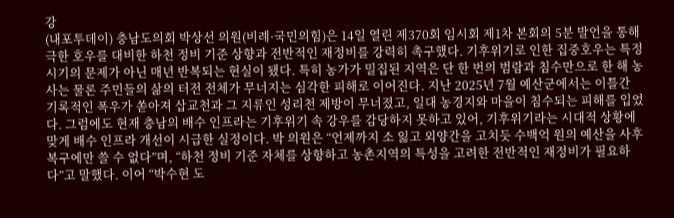강
(내포투데이) 충남도의회 박상선 의원(비례·국민의힘)은 14일 열린 제370회 임시회 제1차 본회의 5분 발언을 통해 극한 호우를 대비한 하천 정비 기준 상향과 전반적인 재정비를 강력히 촉구했다. 기후위기로 인한 집중호우는 특정 시기의 문제가 아닌 매년 반복되는 현실이 됐다. 특히 농가가 밀집된 지역은 단 한 번의 범람과 침수만으로 한 해 농사는 물론 주민들의 삶의 터전 전체가 무너지는 심각한 피해로 이어진다. 지난 2025년 7월 예산군에서는 이틀간 기록적인 폭우가 쏟아져 삽교천과 그 지류인 성리천 제방이 무너졌고, 일대 농경지와 마을이 침수되는 피해를 입었다. 그럼에도 현재 충남의 배수 인프라는 기후위기 속 강우를 감당하지 못하고 있어, 기후위기라는 시대적 상황에 맞게 배수 인프라 개선이 시급한 실정이다. 박 의원은 “언제까지 소 잃고 외양간을 고치듯 수백억 원의 예산을 사후 복구에만 쓸 수 없다”며, “하천 정비 기준 자체를 상향하고 농촌지역의 특성을 고려한 전반적인 재정비가 필요하다”고 말했다. 이어 “박수현 도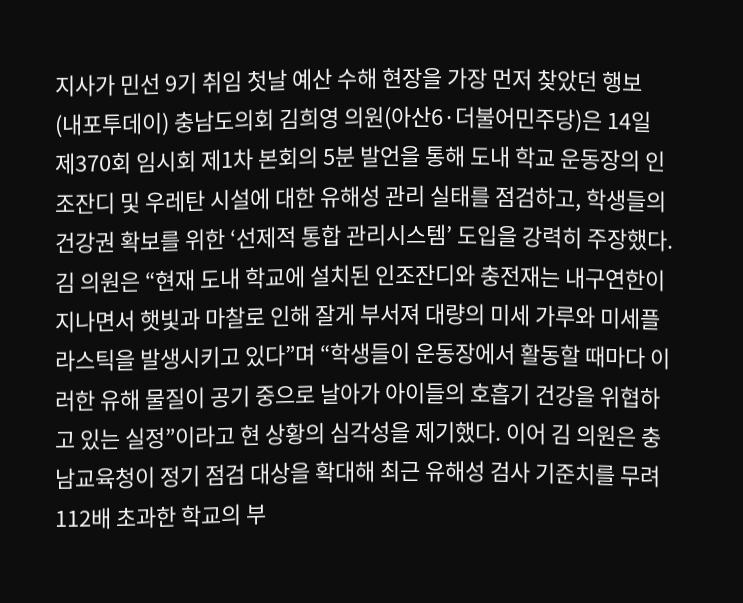지사가 민선 9기 취임 첫날 예산 수해 현장을 가장 먼저 찾았던 행보
(내포투데이) 충남도의회 김희영 의원(아산6·더불어민주당)은 14일 제370회 임시회 제1차 본회의 5분 발언을 통해 도내 학교 운동장의 인조잔디 및 우레탄 시설에 대한 유해성 관리 실태를 점검하고, 학생들의 건강권 확보를 위한 ‘선제적 통합 관리시스템’ 도입을 강력히 주장했다. 김 의원은 “현재 도내 학교에 설치된 인조잔디와 충전재는 내구연한이 지나면서 햇빛과 마찰로 인해 잘게 부서져 대량의 미세 가루와 미세플라스틱을 발생시키고 있다”며 “학생들이 운동장에서 활동할 때마다 이러한 유해 물질이 공기 중으로 날아가 아이들의 호흡기 건강을 위협하고 있는 실정”이라고 현 상황의 심각성을 제기했다. 이어 김 의원은 충남교육청이 정기 점검 대상을 확대해 최근 유해성 검사 기준치를 무려 112배 초과한 학교의 부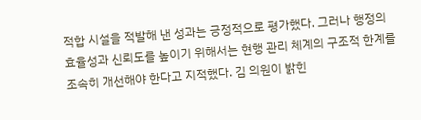적합 시설을 적발해 낸 성과는 긍정적으로 평가했다. 그러나 행정의 효율성과 신뢰도를 높이기 위해서는 현행 관리 체계의 구조적 한계를 조속히 개선해야 한다고 지적했다. 김 의원이 밝힌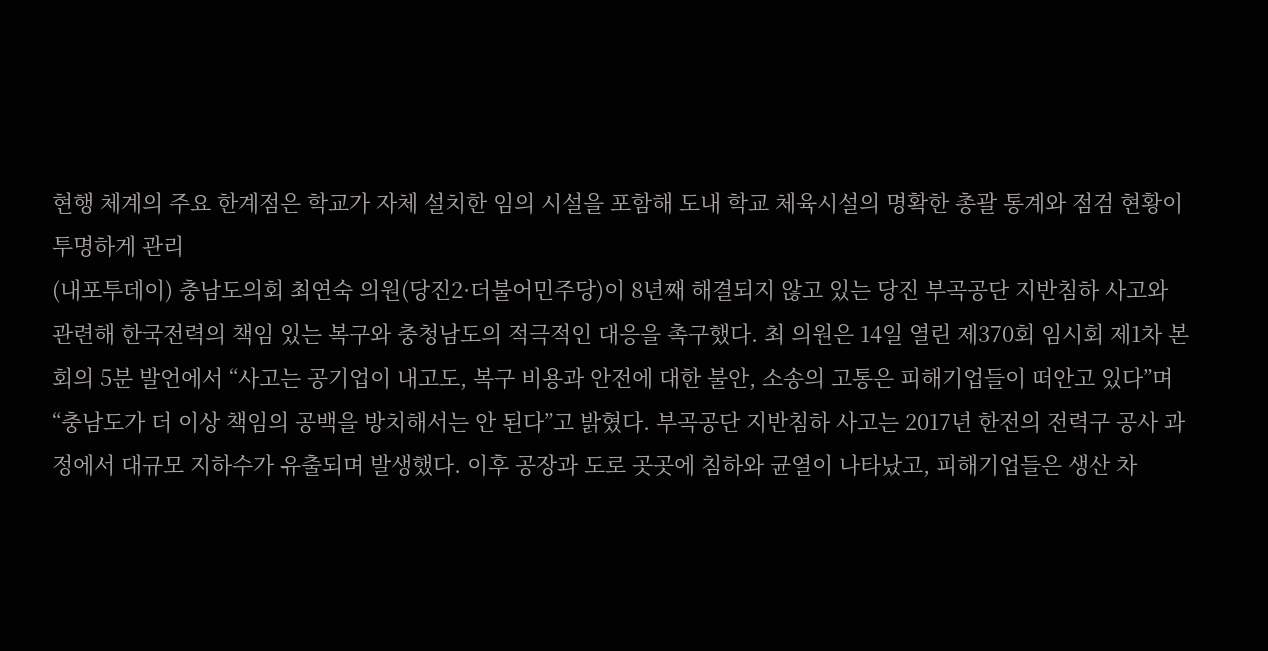현행 체계의 주요 한계점은 학교가 자체 설치한 임의 시설을 포함해 도내 학교 체육시설의 명확한 총괄 통계와 점검 현황이 투명하게 관리
(내포투데이) 충남도의회 최연숙 의원(당진2·더불어민주당)이 8년째 해결되지 않고 있는 당진 부곡공단 지반침하 사고와 관련해 한국전력의 책임 있는 복구와 충청남도의 적극적인 대응을 촉구했다. 최 의원은 14일 열린 제370회 임시회 제1차 본회의 5분 발언에서 “사고는 공기업이 내고도, 복구 비용과 안전에 대한 불안, 소송의 고통은 피해기업들이 떠안고 있다”며 “충남도가 더 이상 책임의 공백을 방치해서는 안 된다”고 밝혔다. 부곡공단 지반침하 사고는 2017년 한전의 전력구 공사 과정에서 대규모 지하수가 유출되며 발생했다. 이후 공장과 도로 곳곳에 침하와 균열이 나타났고, 피해기업들은 생산 차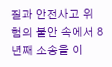질과 안전사고 위험의 불안 속에서 8년째 소송을 이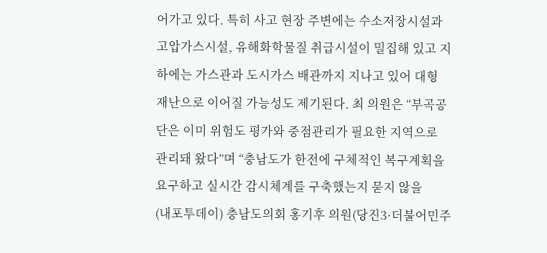어가고 있다. 특히 사고 현장 주변에는 수소저장시설과 고압가스시설, 유해화학물질 취급시설이 밀집해 있고 지하에는 가스관과 도시가스 배관까지 지나고 있어 대형 재난으로 이어질 가능성도 제기된다. 최 의원은 “부곡공단은 이미 위험도 평가와 중점관리가 필요한 지역으로 관리돼 왔다”며 “충남도가 한전에 구체적인 복구계획을 요구하고 실시간 감시체계를 구축했는지 묻지 않을
(내포투데이) 충남도의회 홍기후 의원(당진3·더불어민주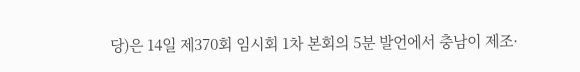당)은 14일 제370회 임시회 1차 본회의 5분 발언에서 충남이 제조·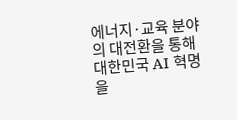에너지·교육 분야의 대전환을 통해 대한민국 AI 혁명을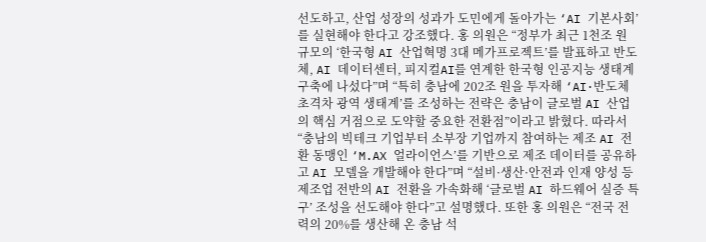선도하고, 산업 성장의 성과가 도민에게 돌아가는 ‘AI 기본사회’를 실현해야 한다고 강조했다. 홍 의원은 “정부가 최근 1천조 원 규모의 ‘한국형 AI 산업혁명 3대 메가프로젝트’를 발표하고 반도체, AI 데이터센터, 피지컬AI를 연계한 한국형 인공지능 생태계 구축에 나섰다”며 “특히 충남에 202조 원을 투자해 ‘AI·반도체 초격차 광역 생태계’를 조성하는 전략은 충남이 글로벌 AI 산업의 핵심 거점으로 도약할 중요한 전환점”이라고 밝혔다. 따라서 “충남의 빅테크 기업부터 소부장 기업까지 참여하는 제조 AI 전환 동맹인 ‘M.AX 얼라이언스’를 기반으로 제조 데이터를 공유하고 AI 모델을 개발해야 한다”며 “설비·생산·안전과 인재 양성 등 제조업 전반의 AI 전환을 가속화해 ‘글로벌 AI 하드웨어 실증 특구’ 조성을 선도해야 한다”고 설명했다. 또한 홍 의원은 “전국 전력의 20%를 생산해 온 충남 석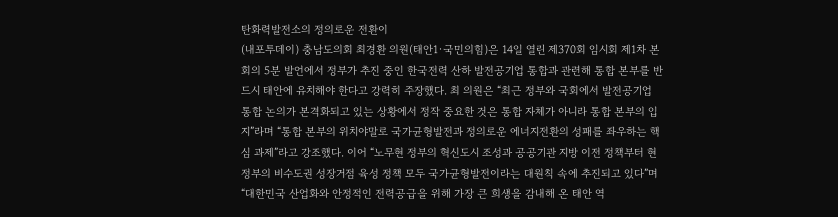탄화력발전소의 정의로운 전환이
(내포투데이) 충남도의회 최경환 의원(태안1·국민의힘)은 14일 열린 제370회 임시회 제1차 본회의 5분 발언에서 정부가 추진 중인 한국전력 산하 발전공기업 통합과 관련해 통합 본부를 반드시 태안에 유치해야 한다고 강력히 주장했다. 최 의원은 “최근 정부와 국회에서 발전공기업 통합 논의가 본격화되고 있는 상황에서 정작 중요한 것은 통합 자체가 아니라 통합 본부의 입지”라며 “통합 본부의 위치야말로 국가균형발전과 정의로운 에너지전환의 성패를 좌우하는 핵심 과제”라고 강조했다. 이어 “노무현 정부의 혁신도시 조성과 공공기관 지방 이전 정책부터 현 정부의 비수도권 성장거점 육성 정책 모두 국가균형발전이라는 대원칙 속에 추진되고 있다”며 “대한민국 산업화와 안정적인 전력공급을 위해 가장 큰 희생을 감내해 온 태안 역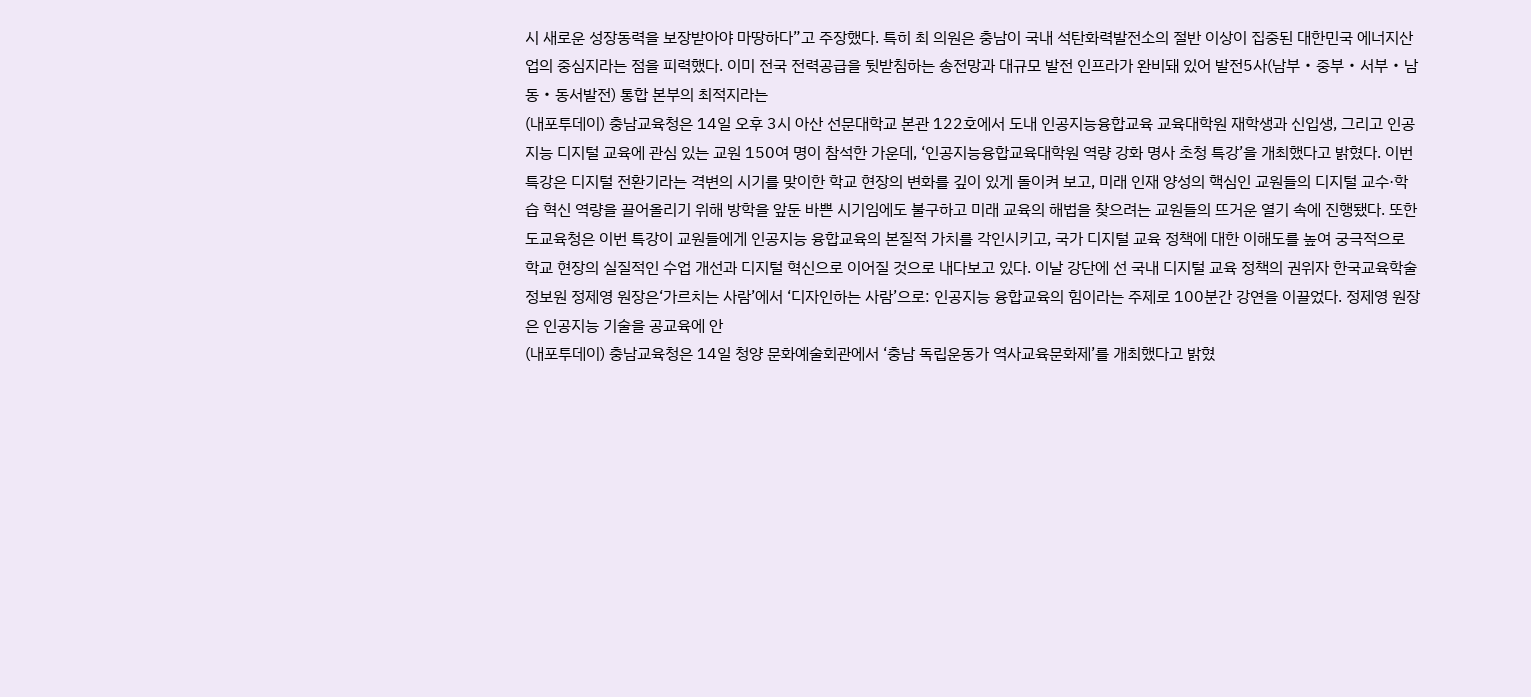시 새로운 성장동력을 보장받아야 마땅하다”고 주장했다. 특히 최 의원은 충남이 국내 석탄화력발전소의 절반 이상이 집중된 대한민국 에너지산업의 중심지라는 점을 피력했다. 이미 전국 전력공급을 뒷받침하는 송전망과 대규모 발전 인프라가 완비돼 있어 발전5사(남부・중부・서부・남동・동서발전) 통합 본부의 최적지라는
(내포투데이) 충남교육청은 14일 오후 3시 아산 선문대학교 본관 122호에서 도내 인공지능융합교육 교육대학원 재학생과 신입생, 그리고 인공지능 디지털 교육에 관심 있는 교원 150여 명이 참석한 가운데, ‘인공지능융합교육대학원 역량 강화 명사 초청 특강’을 개최했다고 밝혔다. 이번 특강은 디지털 전환기라는 격변의 시기를 맞이한 학교 현장의 변화를 깊이 있게 돌이켜 보고, 미래 인재 양성의 핵심인 교원들의 디지털 교수·학습 혁신 역량을 끌어올리기 위해 방학을 앞둔 바쁜 시기임에도 불구하고 미래 교육의 해법을 찾으려는 교원들의 뜨거운 열기 속에 진행됐다. 또한 도교육청은 이번 특강이 교원들에게 인공지능 융합교육의 본질적 가치를 각인시키고, 국가 디지털 교육 정책에 대한 이해도를 높여 궁극적으로 학교 현장의 실질적인 수업 개선과 디지털 혁신으로 이어질 것으로 내다보고 있다. 이날 강단에 선 국내 디지털 교육 정책의 권위자 한국교육학술정보원 정제영 원장은‘가르치는 사람’에서 ‘디자인하는 사람’으로: 인공지능 융합교육의 힘이라는 주제로 100분간 강연을 이끌었다. 정제영 원장은 인공지능 기술을 공교육에 안
(내포투데이) 충남교육청은 14일 청양 문화예술회관에서 ‘충남 독립운동가 역사교육문화제’를 개최했다고 밝혔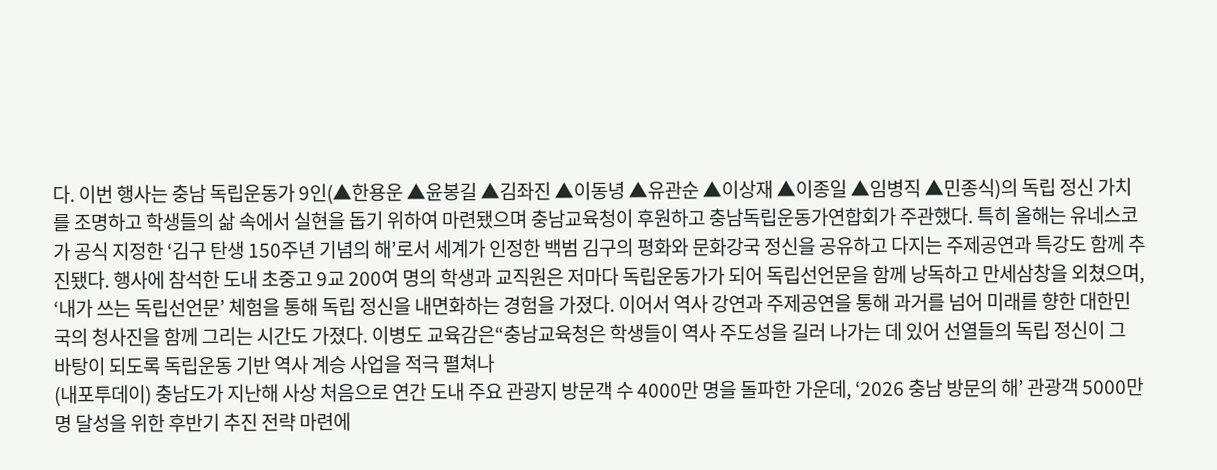다. 이번 행사는 충남 독립운동가 9인(▲한용운 ▲윤봉길 ▲김좌진 ▲이동녕 ▲유관순 ▲이상재 ▲이종일 ▲임병직 ▲민종식)의 독립 정신 가치를 조명하고 학생들의 삶 속에서 실현을 돕기 위하여 마련됐으며 충남교육청이 후원하고 충남독립운동가연합회가 주관했다. 특히 올해는 유네스코가 공식 지정한 ‘김구 탄생 150주년 기념의 해’로서 세계가 인정한 백범 김구의 평화와 문화강국 정신을 공유하고 다지는 주제공연과 특강도 함께 추진됐다. 행사에 참석한 도내 초중고 9교 200여 명의 학생과 교직원은 저마다 독립운동가가 되어 독립선언문을 함께 낭독하고 만세삼창을 외쳤으며, ‘내가 쓰는 독립선언문’ 체험을 통해 독립 정신을 내면화하는 경험을 가졌다. 이어서 역사 강연과 주제공연을 통해 과거를 넘어 미래를 향한 대한민국의 청사진을 함께 그리는 시간도 가졌다. 이병도 교육감은“충남교육청은 학생들이 역사 주도성을 길러 나가는 데 있어 선열들의 독립 정신이 그 바탕이 되도록 독립운동 기반 역사 계승 사업을 적극 펼쳐나
(내포투데이) 충남도가 지난해 사상 처음으로 연간 도내 주요 관광지 방문객 수 4000만 명을 돌파한 가운데, ‘2026 충남 방문의 해’ 관광객 5000만 명 달성을 위한 후반기 추진 전략 마련에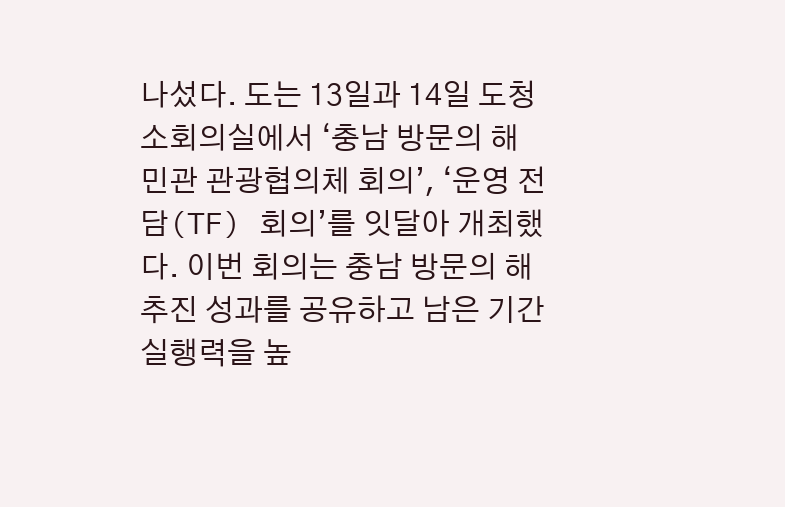나섰다. 도는 13일과 14일 도청 소회의실에서 ‘충남 방문의 해 민관 관광협의체 회의’, ‘운영 전담(TF) 회의’를 잇달아 개최했다. 이번 회의는 충남 방문의 해 추진 성과를 공유하고 남은 기간 실행력을 높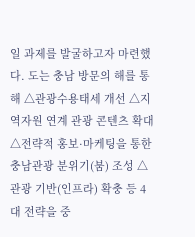일 과제를 발굴하고자 마련했다. 도는 충남 방문의 해를 통해 △관광수용태세 개선 △지역자원 연계 관광 콘텐츠 확대 △전략적 홍보·마케팅을 통한 충남관광 분위기(붐) 조성 △관광 기반(인프라) 확충 등 4대 전략을 중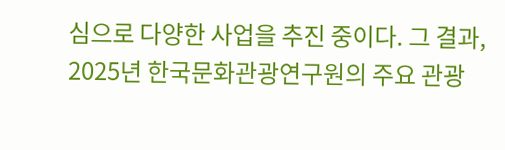심으로 다양한 사업을 추진 중이다. 그 결과, 2025년 한국문화관광연구원의 주요 관광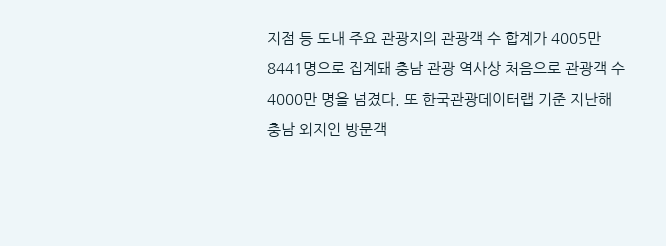지점 등 도내 주요 관광지의 관광객 수 합계가 4005만 8441명으로 집계돼 충남 관광 역사상 처음으로 관광객 수 4000만 명을 넘겼다. 또 한국관광데이터랩 기준 지난해 충남 외지인 방문객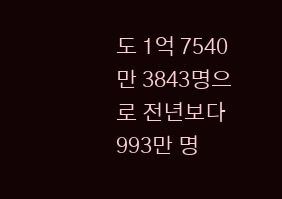도 1억 7540만 3843명으로 전년보다 993만 명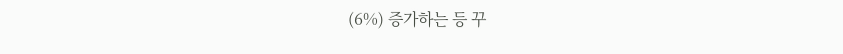(6%) 증가하는 등 꾸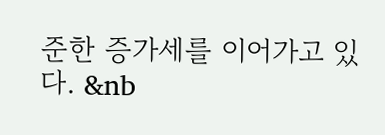준한 증가세를 이어가고 있다. &nb